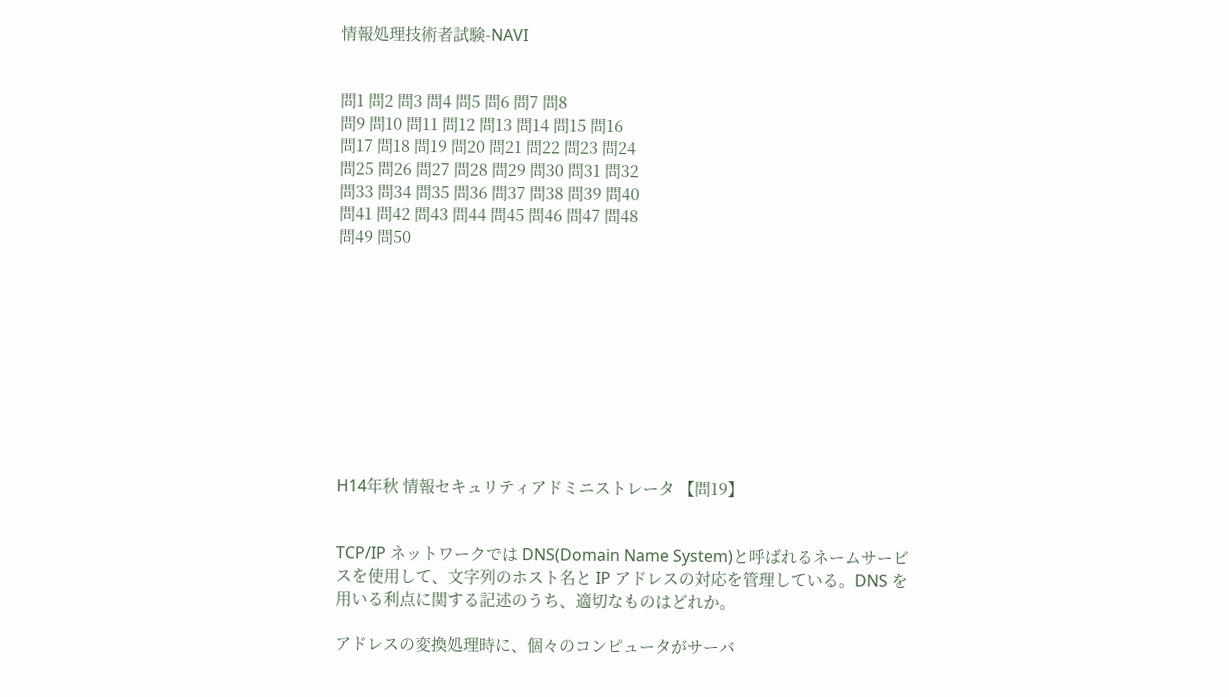情報処理技術者試験-NAVI


問1 問2 問3 問4 問5 問6 問7 問8
問9 問10 問11 問12 問13 問14 問15 問16
問17 問18 問19 問20 問21 問22 問23 問24
問25 問26 問27 問28 問29 問30 問31 問32
問33 問34 問35 問36 問37 問38 問39 問40
問41 問42 問43 問44 問45 問46 問47 問48
問49 問50










H14年秋 情報セキュリティアドミニストレータ 【問19】


TCP/IP ネットワークでは DNS(Domain Name System)と呼ばれるネームサービ
スを使用して、文字列のホスト名と IP アドレスの対応を管理している。DNS を
用いる利点に関する記述のうち、適切なものはどれか。

アドレスの変換処理時に、個々のコンピュータがサーバ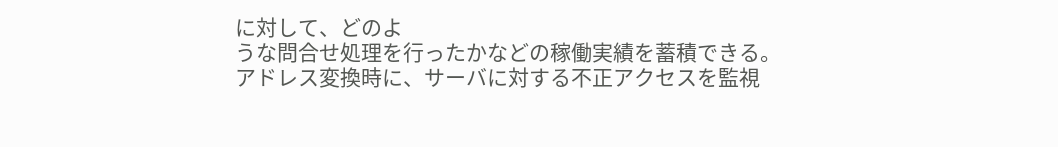に対して、どのよ
うな問合せ処理を行ったかなどの稼働実績を蓄積できる。
アドレス変換時に、サーバに対する不正アクセスを監視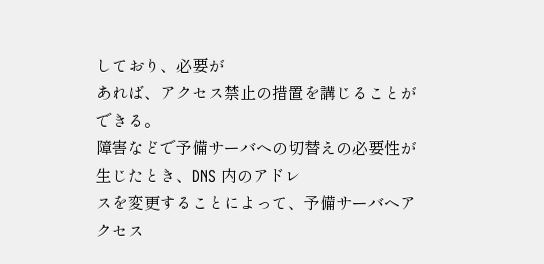しており、必要が
あれば、アクセス禁止の措置を講じることができる。
障害などで予備サーバヘの切替えの必要性が生じたとき、DNS 内のアドレ
スを変更することによって、予備サーバヘアクセス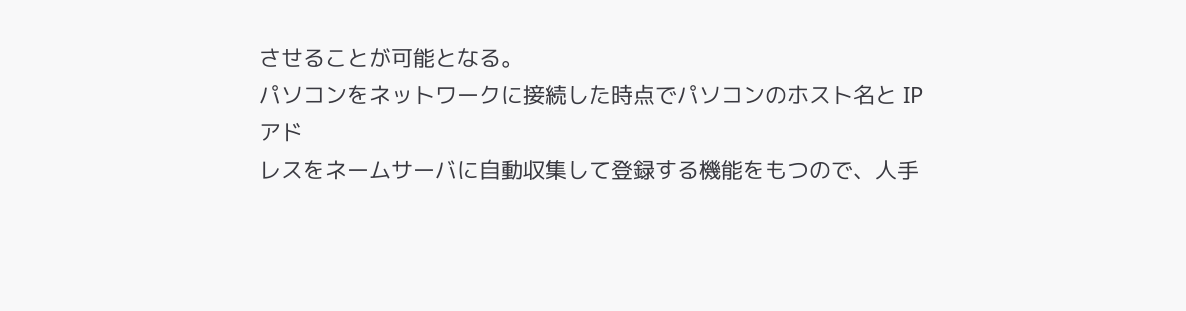させることが可能となる。
パソコンをネットワークに接続した時点でパソコンのホスト名と IP アド
レスをネームサーバに自動収集して登録する機能をもつので、人手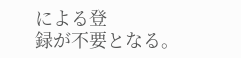による登
録が不要となる。